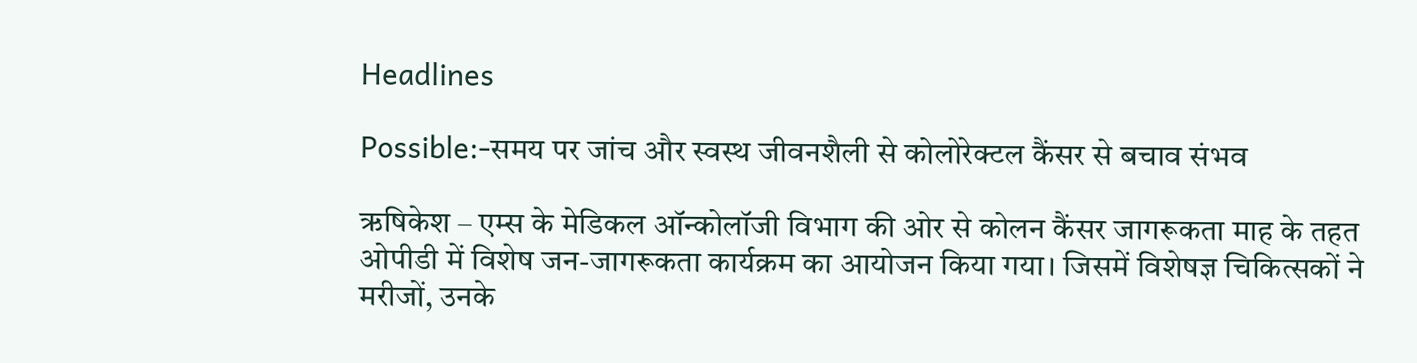Headlines

Possible:-समय पर जांच और स्वस्थ जीवनशैली से कोलोरेक्टल कैंसर से बचाव संभव

ऋषिकेश – एम्स के मेडिकल ऑन्कोलॉजी विभाग की ओर से कोलन कैंसर जागरूकता माह के तहत ओपीडी में विशेष जन-जागरूकता कार्यक्रम का आयोजन किया गया। जिसमें विशेषज्ञ चिकित्सकों ने मरीजों, उनके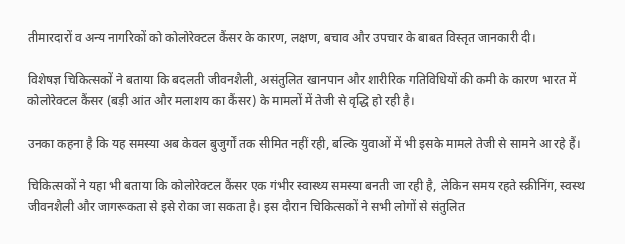तीमारदारों व अन्य नागरिकों को कोलोरेक्टल कैंसर के कारण, लक्षण, बचाव और उपचार के बाबत विस्तृत जानकारी दी।

विशेषज्ञ चिकित्सकों ने बताया कि बदलती जीवनशैली, असंतुलित खानपान और शारीरिक गतिविधियों की कमी के कारण भारत में कोलोरेक्टल कैंसर (बड़ी आंत और मलाशय का कैंसर) के मामलों में तेजी से वृद्धि हो रही है।

उनका कहना है कि यह समस्या अब केवल बुजुर्गों तक सीमित नहीं रही, बल्कि युवाओं में भी इसके मामले तेजी से सामने आ रहे हैं।

चिकित्सकों ने यहा भी बताया कि कोलोरेक्टल कैंसर एक गंभीर स्वास्थ्य समस्या बनती जा रही है, लेकिन समय रहते स्क्रीनिंग, स्वस्थ जीवनशैली और जागरूकता से इसे रोका जा सकता है। इस दौरान चिकित्सकों ने सभी लोगों से संतुलित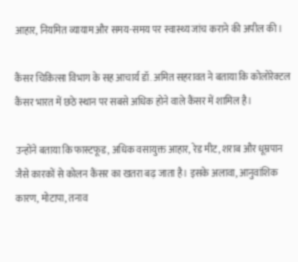आहार, नियमित व्यायाम और समय-समय पर स्वास्थ्य जांच कराने की अपील की।

कैंसर चिकित्सा विभाग के सह आचार्य डॉ. अमित सहरावत ने बताया कि कोलोरेक्टल कैंसर भारत में छठे स्थान पर सबसे अधिक होने वाले कैंसर में शामिल है।

उन्होंने बताया कि फास्टफूड, अधिक वसायुक्त आहार, रेड मीट, शराब और धूम्रपान जैसे कारकों से कोलन कैंसर का खतरा बढ़ जाता है। इसके अलावा, आनुवांशिक कारण, मोटापा, तनाव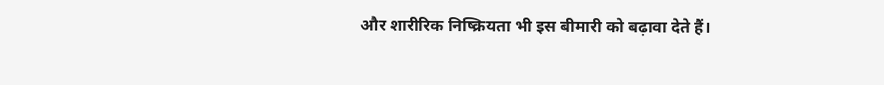और शारीरिक निष्क्रियता भी इस बीमारी को बढ़ावा देते हैं।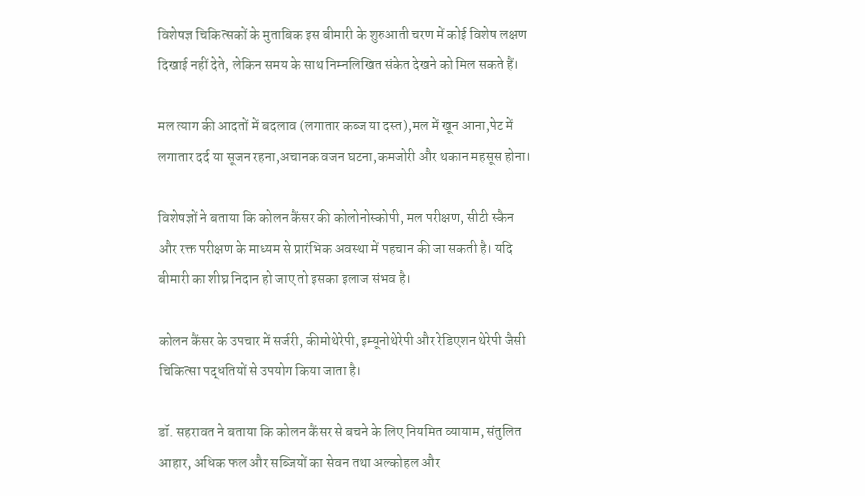विशेषज्ञ चिकित्सकों के मुताबिक इस बीमारी के शुरुआती चरण में कोई विशेष लक्षण दिखाई नहीं देते, लेकिन समय के साथ निम्नलिखित संकेत देखने को मिल सकते हैं।

मल त्याग की आदतों में बदलाव (लगातार कब्ज या दस्त),मल में खून आना,पेट में लगातार दर्द या सूजन रहना,अचानक वजन घटना,कमजोरी और थकान महसूस होना।

विशेषज्ञों ने बताया कि कोलन कैंसर की कोलोनोस्कोपी, मल परीक्षण, सीटी स्कैन और रक्त परीक्षण के माध्यम से प्रारंभिक अवस्था में पहचान की जा सकती है। यदि बीमारी का शीघ्र निदान हो जाए तो इसका इलाज संभव है।

कोलन कैंसर के उपचार में सर्जरी, कीमोथेरेपी, इम्यूनोथेरेपी और रेडिएशन थेरेपी जैसी चिकित्सा पद्धतियों से उपयोग किया जाता है।

डॉ. सहरावत ने बताया कि कोलन कैंसर से बचने के लिए नियमित व्यायाम, संतुलित आहार, अधिक फल और सब्जियों का सेवन तथा अल्कोहल और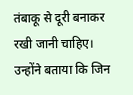तंबाकू से दूरी बनाकर रखी जानी चाहिए। उन्होंने बताया कि जिन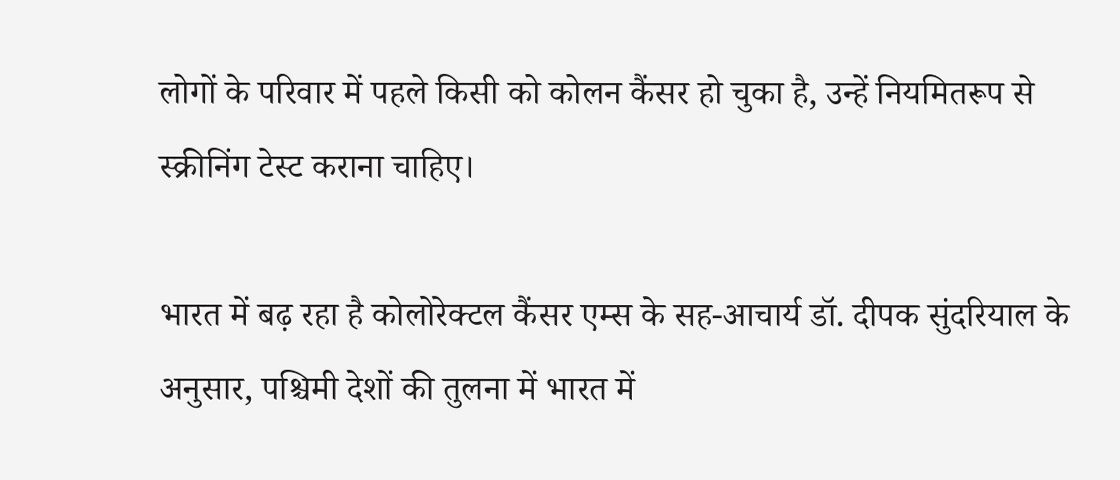लोगों के परिवार में पहले किसी को कोलन कैंसर हो चुका है, उन्हें नियमितरूप से स्क्रीनिंग टेस्ट कराना चाहिए।

भारत में बढ़ रहा है कोलोरेक्टल कैंसर एम्स के सह-आचार्य डॉ. दीपक सुंदरियाल के अनुसार, पश्चिमी देशों की तुलना में भारत में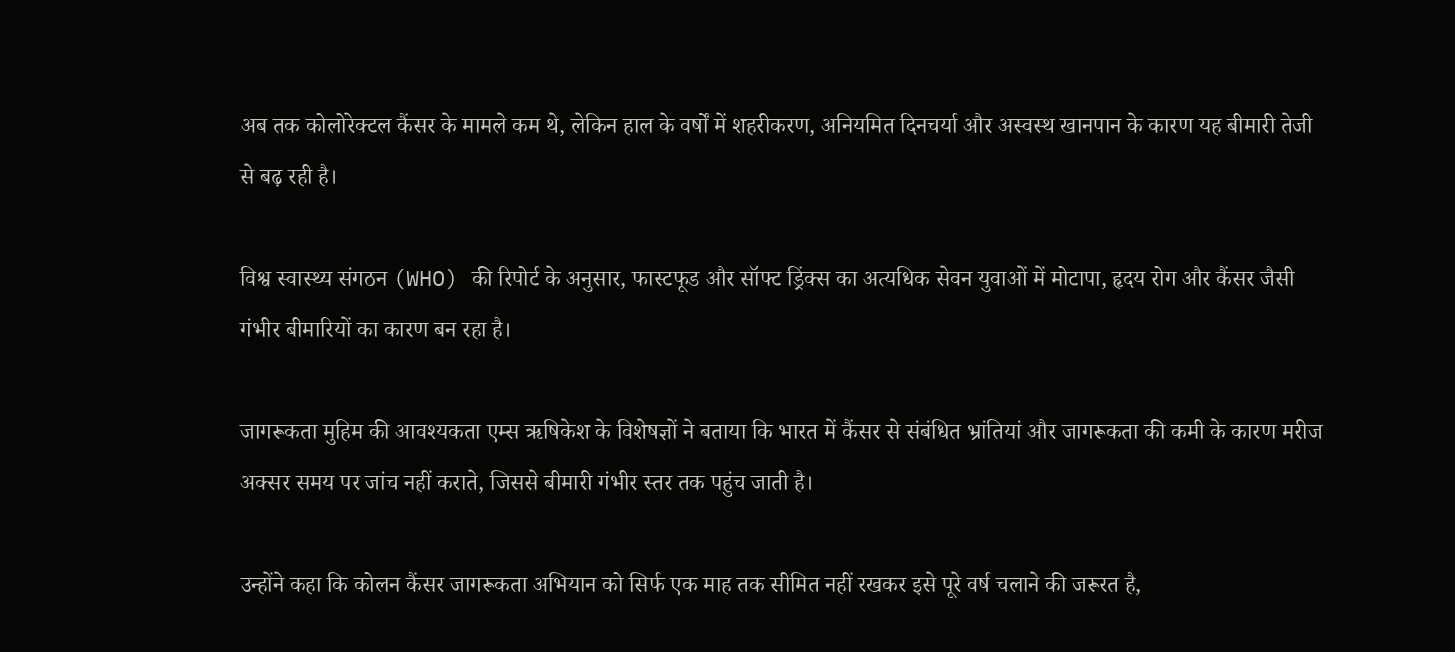अब तक कोलोरेक्टल कैंसर के मामले कम थे, लेकिन हाल के वर्षों में शहरीकरण, अनियमित दिनचर्या और अस्वस्थ खानपान के कारण यह बीमारी तेजी से बढ़ रही है।

विश्व स्वास्थ्य संगठन (WHO) की रिपोर्ट के अनुसार, फास्टफूड और सॉफ्ट ड्रिंक्स का अत्यधिक सेवन युवाओं में मोटापा, हृदय रोग और कैंसर जैसी गंभीर बीमारियों का कारण बन रहा है।

जागरूकता मुहिम की आवश्यकता एम्स ऋषिकेश के विशेषज्ञों ने बताया कि भारत में कैंसर से संबंधित भ्रांतियां और जागरूकता की कमी के कारण मरीज अक्सर समय पर जांच नहीं कराते, जिससे बीमारी गंभीर स्तर तक पहुंच जाती है।

उन्होंने कहा कि कोलन कैंसर जागरूकता अभियान को सिर्फ एक माह तक सीमित नहीं रखकर इसे पूरे वर्ष चलाने की जरूरत है,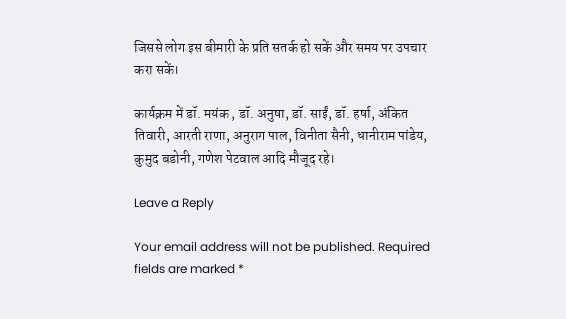जिससे लोग इस बीमारी के प्रति सतर्क हो सकें और समय पर उपचार करा सकें।

कार्यक्रम में डॉ. मयंक , डॉ. अनुषा, डॉ. साईं, डॉ. हर्षा, अंकित तिवारी, आरती राणा, अनुराग पाल, विनीता सैनी, धानीराम पांडेय, कुमुद बडोनी, गणेश पेटवाल आदि मौजूद रहे।

Leave a Reply

Your email address will not be published. Required fields are marked *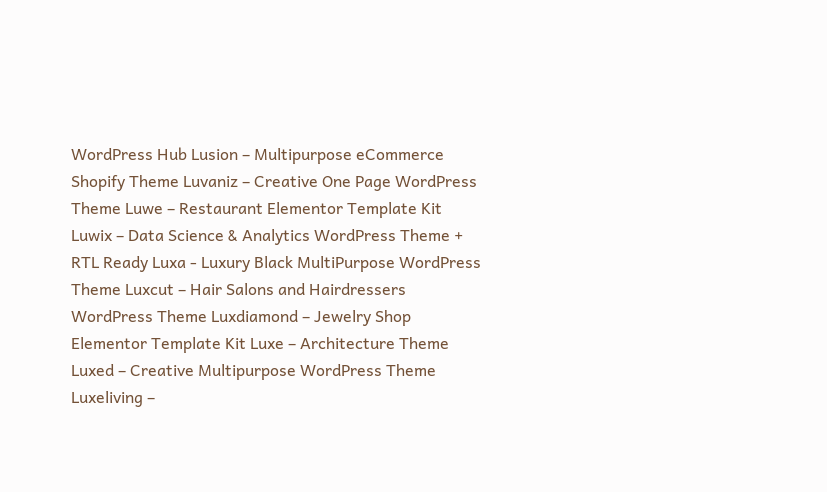WordPress Hub Lusion – Multipurpose eCommerce Shopify Theme Luvaniz – Creative One Page WordPress Theme Luwe – Restaurant Elementor Template Kit Luwix – Data Science & Analytics WordPress Theme + RTL Ready Luxa - Luxury Black MultiPurpose WordPress Theme Luxcut – Hair Salons and Hairdressers WordPress Theme Luxdiamond – Jewelry Shop Elementor Template Kit Luxe – Architecture Theme Luxed – Creative Multipurpose WordPress Theme Luxeliving –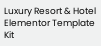Luxury Resort & Hotel Elementor Template Kit